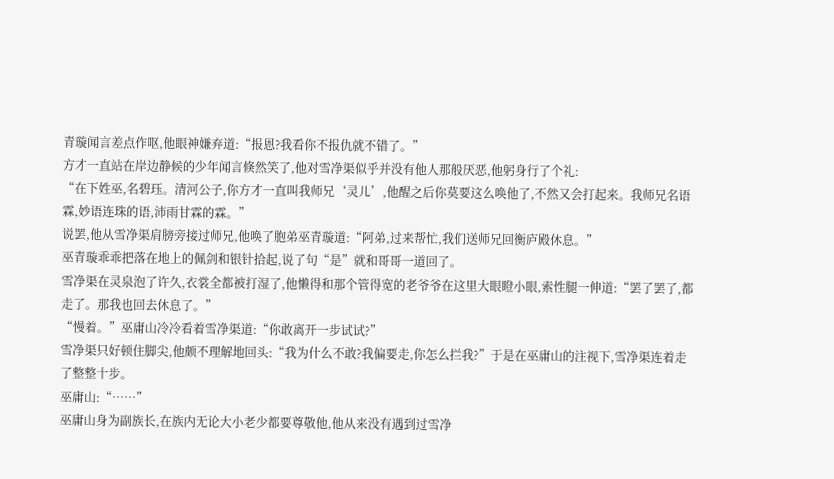青璇闻言差点作呕,他眼神嫌弃道:“报恩?我看你不报仇就不错了。”
方才一直站在岸边静候的少年闻言倏然笑了,他对雪净渠似乎并没有他人那般厌恶,他躬身行了个礼:
“在下姓巫,名碧珏。清河公子,你方才一直叫我师兄‘灵儿’,他醒之后你莫要这么唤他了,不然又会打起来。我师兄名语霖,妙语连珠的语,沛雨甘霖的霖。”
说罢,他从雪净渠肩膀旁接过师兄,他唤了胞弟巫青璇道:“阿弟,过来帮忙,我们送师兄回衡庐殿休息。”
巫青璇乖乖把落在地上的佩剑和银针拾起,说了句“是”就和哥哥一道回了。
雪净渠在灵泉泡了许久,衣裳全都被打湿了,他懒得和那个管得宽的老爷爷在这里大眼瞪小眼,索性腿一伸道:“罢了罢了,都走了。那我也回去休息了。”
“慢着。”巫庸山冷冷看着雪净渠道:“你敢离开一步试试?”
雪净渠只好顿住脚尖,他颇不理解地回头:“我为什么不敢?我偏要走,你怎么拦我?”于是在巫庸山的注视下,雪净渠连着走了整整十步。
巫庸山:“……”
巫庸山身为副族长,在族内无论大小老少都要尊敬他,他从来没有遇到过雪净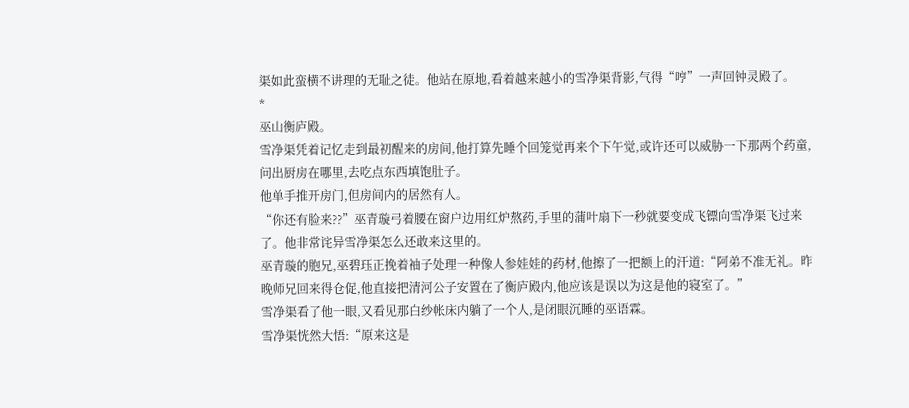渠如此蛮横不讲理的无耻之徒。他站在原地,看着越来越小的雪净渠背影,气得“哼”一声回钟灵殿了。
*
巫山衡庐殿。
雪净渠凭着记忆走到最初醒来的房间,他打算先睡个回笼觉再来个下午觉,或许还可以威胁一下那两个药童,问出厨房在哪里,去吃点东西填饱肚子。
他单手推开房门,但房间内的居然有人。
“你还有脸来??”巫青璇弓着腰在窗户边用红炉熬药,手里的蒲叶扇下一秒就要变成飞镖向雪净渠飞过来了。他非常诧异雪净渠怎么还敢来这里的。
巫青璇的胞兄,巫碧珏正挽着袖子处理一种像人参娃娃的药材,他擦了一把额上的汗道:“阿弟不准无礼。昨晚师兄回来得仓促,他直接把清河公子安置在了衡庐殿内,他应该是误以为这是他的寝室了。”
雪净渠看了他一眼,又看见那白纱帐床内躺了一个人,是闭眼沉睡的巫语霖。
雪净渠恍然大悟:“原来这是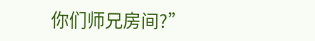你们师兄房间?”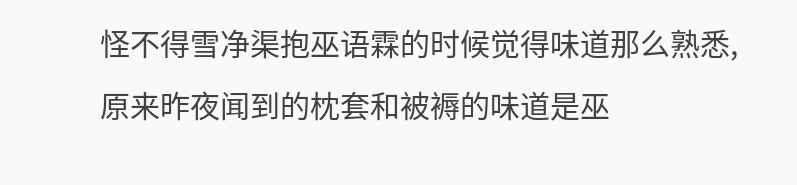怪不得雪净渠抱巫语霖的时候觉得味道那么熟悉,原来昨夜闻到的枕套和被褥的味道是巫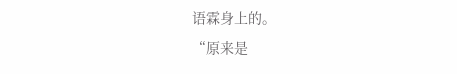语霖身上的。
“原来是